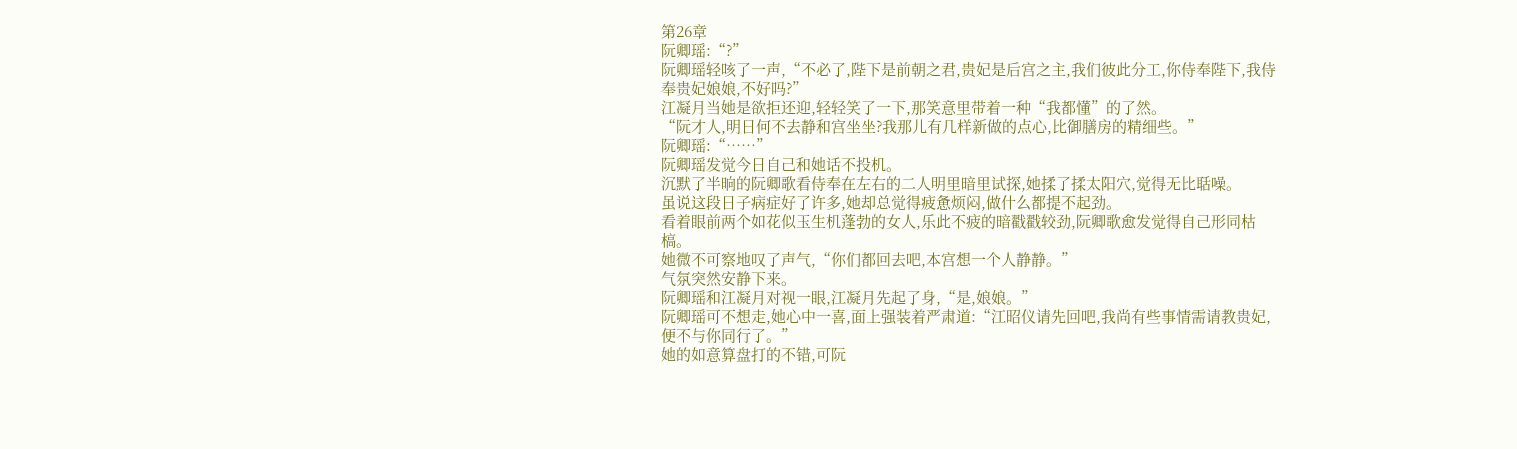第26章
阮卿瑶:“?”
阮卿瑶轻咳了一声,“不必了,陛下是前朝之君,贵妃是后宫之主,我们彼此分工,你侍奉陛下,我侍奉贵妃娘娘,不好吗?”
江凝月当她是欲拒还迎,轻轻笑了一下,那笑意里带着一种“我都懂”的了然。
“阮才人,明日何不去静和宫坐坐?我那儿有几样新做的点心,比御膳房的精细些。”
阮卿瑶:“……”
阮卿瑶发觉今日自己和她话不投机。
沉默了半晌的阮卿歌看侍奉在左右的二人明里暗里试探,她揉了揉太阳穴,觉得无比聒噪。
虽说这段日子病症好了许多,她却总觉得疲惫烦闷,做什么都提不起劲。
看着眼前两个如花似玉生机蓬勃的女人,乐此不疲的暗戳戳较劲,阮卿歌愈发觉得自己形同枯槁。
她微不可察地叹了声气,“你们都回去吧,本宫想一个人静静。”
气氛突然安静下来。
阮卿瑶和江凝月对视一眼,江凝月先起了身,“是,娘娘。”
阮卿瑶可不想走,她心中一喜,面上强装着严肃道:“江昭仪请先回吧,我尚有些事情需请教贵妃,便不与你同行了。”
她的如意算盘打的不错,可阮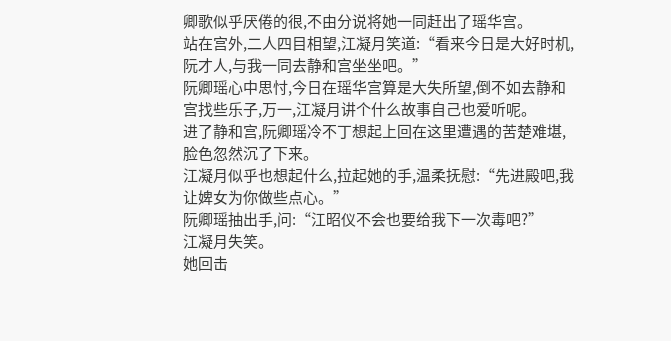卿歌似乎厌倦的很,不由分说将她一同赶出了瑶华宫。
站在宫外,二人四目相望,江凝月笑道:“看来今日是大好时机,阮才人,与我一同去静和宫坐坐吧。”
阮卿瑶心中思忖,今日在瑶华宫算是大失所望,倒不如去静和宫找些乐子,万一,江凝月讲个什么故事自己也爱听呢。
进了静和宫,阮卿瑶冷不丁想起上回在这里遭遇的苦楚难堪,脸色忽然沉了下来。
江凝月似乎也想起什么,拉起她的手,温柔抚慰:“先进殿吧,我让婢女为你做些点心。”
阮卿瑶抽出手,问:“江昭仪不会也要给我下一次毒吧?”
江凝月失笑。
她回击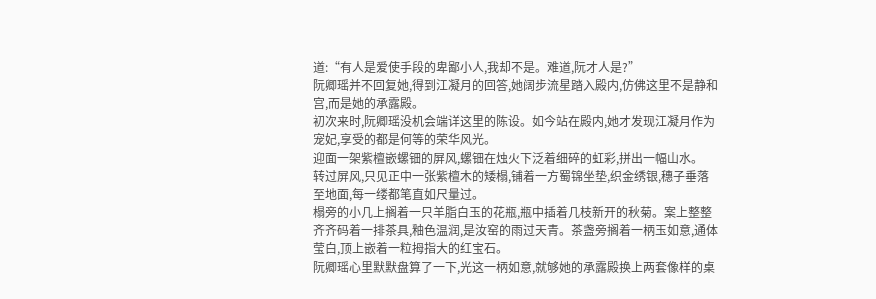道:“有人是爱使手段的卑鄙小人,我却不是。难道,阮才人是?”
阮卿瑶并不回复她,得到江凝月的回答,她阔步流星踏入殿内,仿佛这里不是静和宫,而是她的承露殿。
初次来时,阮卿瑶没机会端详这里的陈设。如今站在殿内,她才发现江凝月作为宠妃,享受的都是何等的荣华风光。
迎面一架紫檀嵌螺钿的屏风,螺钿在烛火下泛着细碎的虹彩,拼出一幅山水。
转过屏风,只见正中一张紫檀木的矮榻,铺着一方蜀锦坐垫,织金绣银,穗子垂落至地面,每一缕都笔直如尺量过。
榻旁的小几上搁着一只羊脂白玉的花瓶,瓶中插着几枝新开的秋菊。案上整整齐齐码着一排茶具,釉色温润,是汝窑的雨过天青。茶盏旁搁着一柄玉如意,通体莹白,顶上嵌着一粒拇指大的红宝石。
阮卿瑶心里默默盘算了一下,光这一柄如意,就够她的承露殿换上两套像样的桌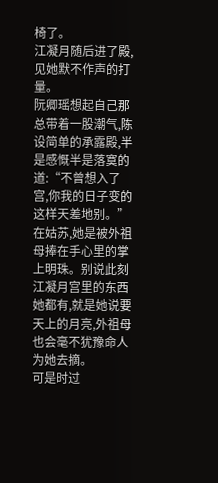椅了。
江凝月随后进了殿,见她默不作声的打量。
阮卿瑶想起自己那总带着一股潮气,陈设简单的承露殿,半是感慨半是落寞的道:“不曾想入了宫,你我的日子变的这样天差地别。”
在姑苏,她是被外祖母捧在手心里的掌上明珠。别说此刻江凝月宫里的东西她都有,就是她说要天上的月亮,外祖母也会毫不犹豫命人为她去摘。
可是时过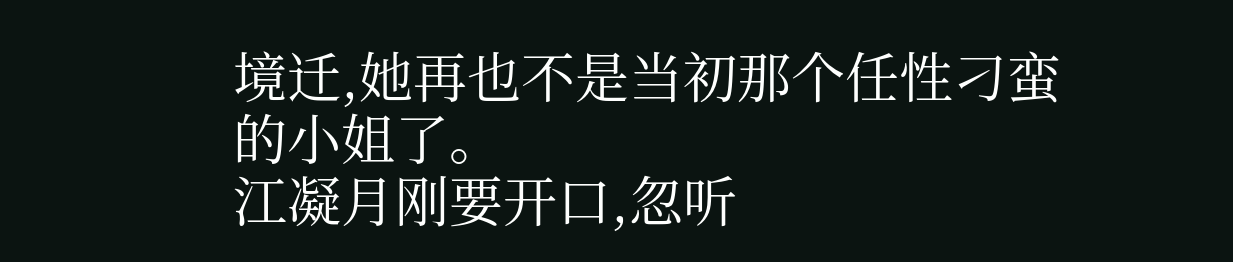境迁,她再也不是当初那个任性刁蛮的小姐了。
江凝月刚要开口,忽听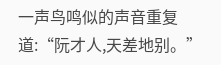一声鸟鸣似的声音重复道:“阮才人,天差地别。”